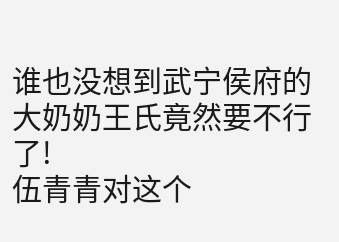谁也没想到武宁侯府的大奶奶王氏竟然要不行了!
伍青青对这个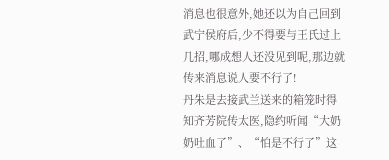消息也很意外,她还以为自己回到武宁侯府后,少不得要与王氏过上几招,哪成想人还没见到呢,那边就传来消息说人要不行了!
丹朱是去接武兰送来的箱笼时得知齐芳院传太医,隐约听闻“大奶奶吐血了”、“怕是不行了”这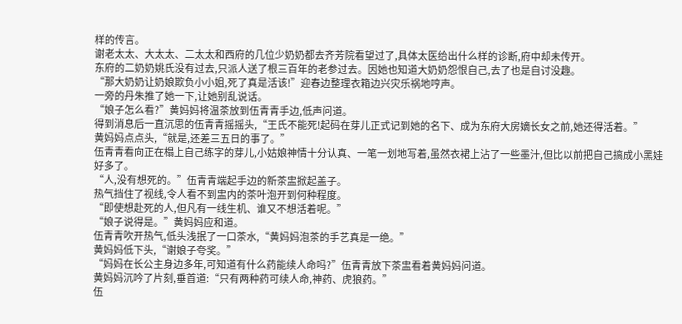样的传言。
谢老太太、大太太、二太太和西府的几位少奶奶都去齐芳院看望过了,具体太医给出什么样的诊断,府中却未传开。
东府的二奶奶姚氏没有过去,只派人送了根三百年的老参过去。因她也知道大奶奶怨恨自己,去了也是自讨没趣。
“那大奶奶让奶娘欺负小小姐,死了真是活该!”迎春边整理衣箱边兴灾乐祸地哼声。
一旁的丹朱推了她一下,让她别乱说话。
“娘子怎么看?”黄妈妈将温茶放到伍青青手边,低声问道。
得到消息后一直沉思的伍青青摇摇头,“王氏不能死!起码在芽儿正式记到她的名下、成为东府大房嫡长女之前,她还得活着。”
黄妈妈点点头,“就是,还差三五日的事了。”
伍青青看向正在榻上自己练字的芽儿,小姑娘神情十分认真、一笔一划地写着,虽然衣裙上沾了一些墨汁,但比以前把自己搞成小黑娃好多了。
“人,没有想死的。”伍青青端起手边的新茶盅掀起盖子。
热气挡住了视线,令人看不到盅内的茶叶泡开到何种程度。
“即使想赴死的人,但凡有一线生机、谁又不想活着呢。”
“娘子说得是。”黄妈妈应和道。
伍青青吹开热气,低头浅抿了一口茶水,“黄妈妈泡茶的手艺真是一绝。”
黄妈妈低下头,“谢娘子夸奖。”
“妈妈在长公主身边多年,可知道有什么药能续人命吗?”伍青青放下茶盅看着黄妈妈问道。
黄妈妈沉吟了片刻,垂首道:“只有两种药可续人命,神药、虎狼药。”
伍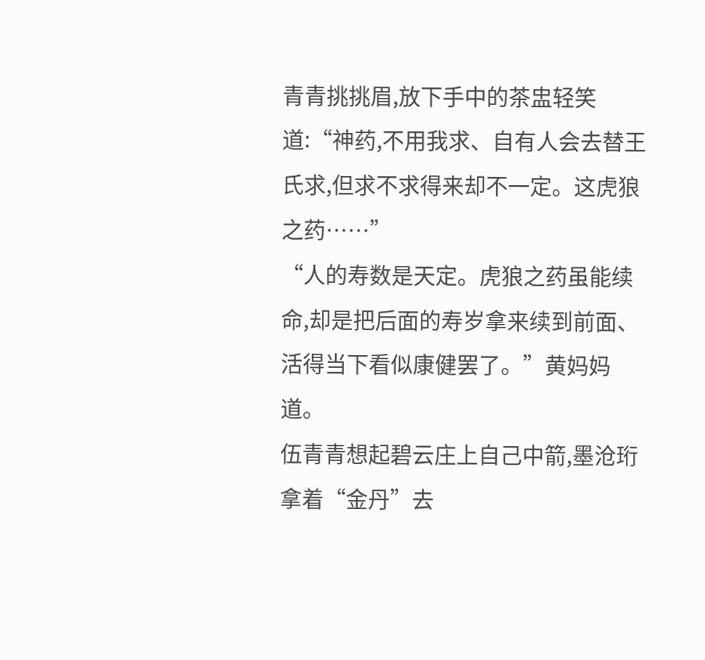青青挑挑眉,放下手中的茶盅轻笑道:“神药,不用我求、自有人会去替王氏求,但求不求得来却不一定。这虎狼之药……”
“人的寿数是天定。虎狼之药虽能续命,却是把后面的寿岁拿来续到前面、活得当下看似康健罢了。”黄妈妈道。
伍青青想起碧云庄上自己中箭,墨沧珩拿着“金丹”去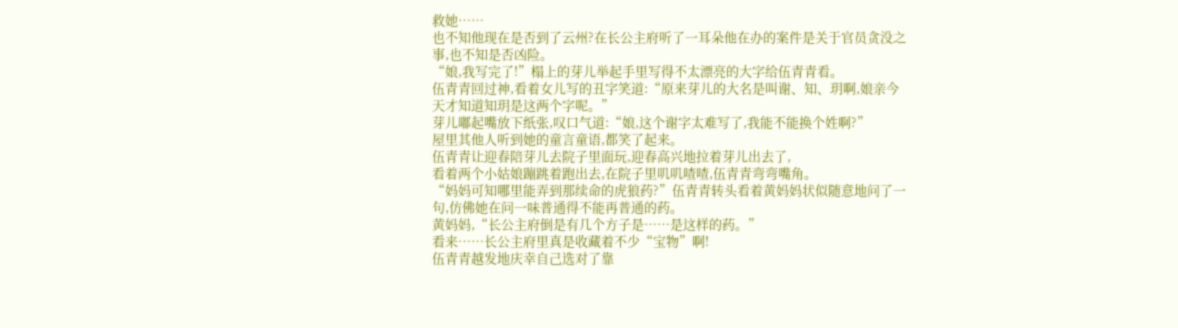救她……
也不知他现在是否到了云州?在长公主府听了一耳朵他在办的案件是关于官员贪没之事,也不知是否凶险。
“娘,我写完了!”榻上的芽儿举起手里写得不太漂亮的大字给伍青青看。
伍青青回过神,看着女儿写的丑字笑道:“原来芽儿的大名是叫谢、知、玥啊,娘亲今天才知道知玥是这两个字呢。”
芽儿嘟起嘴放下纸张,叹口气道:“娘,这个谢字太难写了,我能不能换个姓啊?”
屋里其他人听到她的童言童语,都笑了起来。
伍青青让迎春陪芽儿去院子里面玩,迎春高兴地拉着芽儿出去了,
看着两个小姑娘蹦跳着跑出去,在院子里叽叽喳喳,伍青青弯弯嘴角。
“妈妈可知哪里能弄到那续命的虎狼药?”伍青青转头看着黄妈妈状似随意地问了一句,仿佛她在问一味普通得不能再普通的药。
黄妈妈,“长公主府倒是有几个方子是……是这样的药。”
看来……长公主府里真是收藏着不少“宝物”啊!
伍青青越发地庆幸自己选对了靠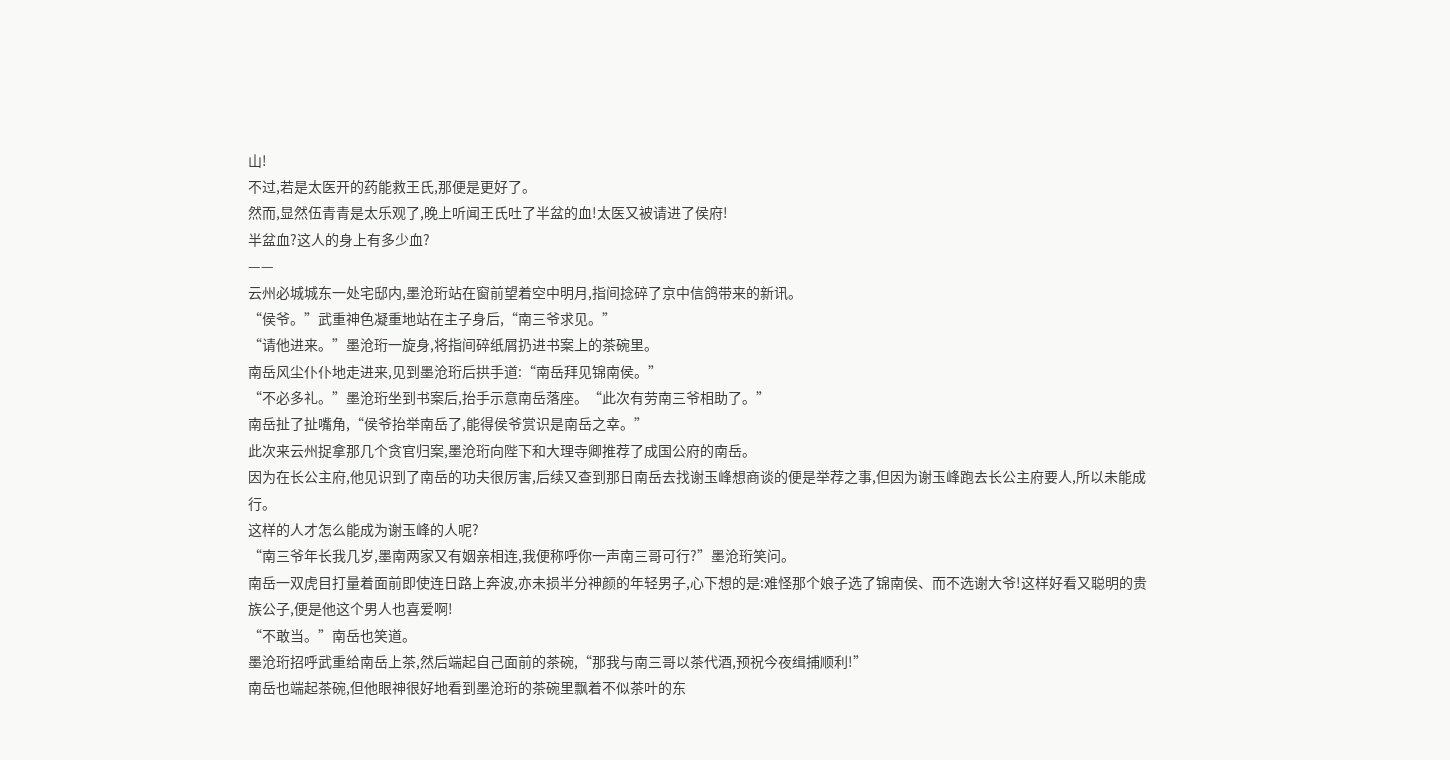山!
不过,若是太医开的药能救王氏,那便是更好了。
然而,显然伍青青是太乐观了,晚上听闻王氏吐了半盆的血!太医又被请进了侯府!
半盆血?这人的身上有多少血?
——
云州必城城东一处宅邸内,墨沧珩站在窗前望着空中明月,指间捻碎了京中信鸽带来的新讯。
“侯爷。”武重神色凝重地站在主子身后,“南三爷求见。”
“请他进来。”墨沧珩一旋身,将指间碎纸屑扔进书案上的茶碗里。
南岳风尘仆仆地走进来,见到墨沧珩后拱手道:“南岳拜见锦南侯。”
“不必多礼。”墨沧珩坐到书案后,抬手示意南岳落座。“此次有劳南三爷相助了。”
南岳扯了扯嘴角,“侯爷抬举南岳了,能得侯爷赏识是南岳之幸。”
此次来云州捉拿那几个贪官归案,墨沧珩向陛下和大理寺卿推荐了成国公府的南岳。
因为在长公主府,他见识到了南岳的功夫很厉害,后续又查到那日南岳去找谢玉峰想商谈的便是举荐之事,但因为谢玉峰跑去长公主府要人,所以未能成行。
这样的人才怎么能成为谢玉峰的人呢?
“南三爷年长我几岁,墨南两家又有姻亲相连,我便称呼你一声南三哥可行?”墨沧珩笑问。
南岳一双虎目打量着面前即使连日路上奔波,亦未损半分神颜的年轻男子,心下想的是:难怪那个娘子选了锦南侯、而不选谢大爷!这样好看又聪明的贵族公子,便是他这个男人也喜爱啊!
“不敢当。”南岳也笑道。
墨沧珩招呼武重给南岳上茶,然后端起自己面前的茶碗,“那我与南三哥以茶代酒,预祝今夜缉捕顺利!”
南岳也端起茶碗,但他眼神很好地看到墨沧珩的茶碗里飘着不似茶叶的东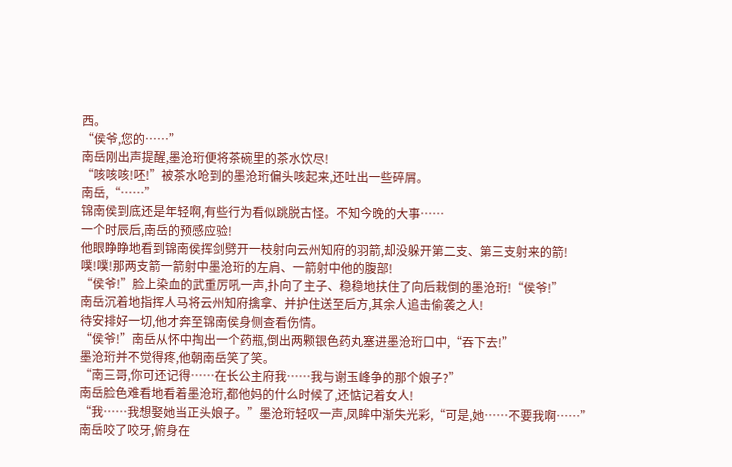西。
“侯爷,您的……”
南岳刚出声提醒,墨沧珩便将茶碗里的茶水饮尽!
“咳咳咳!呸!”被茶水呛到的墨沧珩偏头咳起来,还吐出一些碎屑。
南岳,“……”
锦南侯到底还是年轻啊,有些行为看似跳脱古怪。不知今晚的大事……
一个时辰后,南岳的预感应验!
他眼睁睁地看到锦南侯挥剑劈开一枝射向云州知府的羽箭,却没躲开第二支、第三支射来的箭!
噗!噗!那两支箭一箭射中墨沧珩的左肩、一箭射中他的腹部!
“侯爷!”脸上染血的武重厉吼一声,扑向了主子、稳稳地扶住了向后栽倒的墨沧珩!“侯爷!”
南岳沉着地指挥人马将云州知府擒拿、并护住送至后方,其余人追击偷袭之人!
待安排好一切,他才奔至锦南侯身侧查看伤情。
“侯爷!”南岳从怀中掏出一个药瓶,倒出两颗银色药丸塞进墨沧珩口中,“吞下去!”
墨沧珩并不觉得疼,他朝南岳笑了笑。
“南三哥,你可还记得……在长公主府我……我与谢玉峰争的那个娘子?”
南岳脸色难看地看着墨沧珩,都他妈的什么时候了,还惦记着女人!
“我……我想娶她当正头娘子。”墨沧珩轻叹一声,凤眸中渐失光彩,“可是,她……不要我啊……”
南岳咬了咬牙,俯身在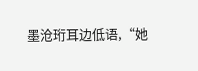墨沧珩耳边低语,“她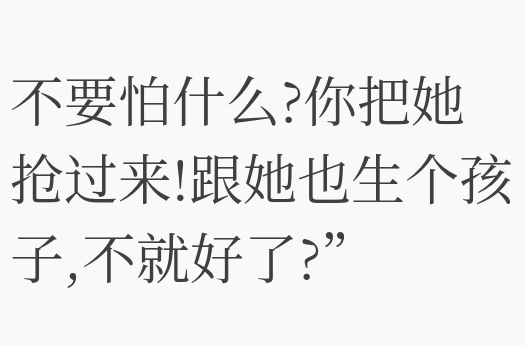不要怕什么?你把她抢过来!跟她也生个孩子,不就好了?”